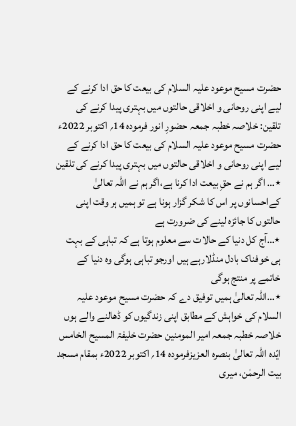حضرت مسیح موعود علیہ السلام کی بیعت کا حق ادا کرنے کے لیے اپنی روحانی و اخلاقی حالتوں میں بہتری پیدا کرنے کی تلقین: خلاصہ خطبہ جمعہ حضورِ انور فرمودہ 14؍ اکتوبر 2022ء
حضرت مسیح موعود علیہ السلام کی بیعت کا حق ادا کرنے کے لیے اپنی روحانی و اخلاقی حالتوں میں بہتری پیدا کرنے کی تلقین
٭… اگر ہم نے حقِ بیعت ادا کرنا ہے،اگر ہم نے اللہ تعالیٰ کےاحسانوں پر اس کا شکر گزار ہونا ہے تو ہمیں ہر وقت اپنی حالتوں کا جائزہ لینے کی ضرورت ہے
٭…آج کل دنیا کے حالات سے معلوم ہوتا ہے کہ تباہی کے بہت ہی خوفناک بادل منڈلارہے ہیں اورجو تباہی ہوگی وہ دنیا کے خاتمے پر منتج ہوگی
٭…اللہ تعالیٰ ہمیں توفیق دے کہ حضرت مسیح موعود علیہ السلام کی خواہش کے مطابق اپنی زندگیوں کو ڈھالنے والے ہوں
خلاصہ خطبہ جمعہ امیر المومنین حضرت خلیفۃ المسیح الخامس ایّدہ اللہ تعالیٰ بنصرہ العزیزفرمودہ 14؍ اکتوبر 2022ء بمقام مسجد بیت الرحمٰن، میری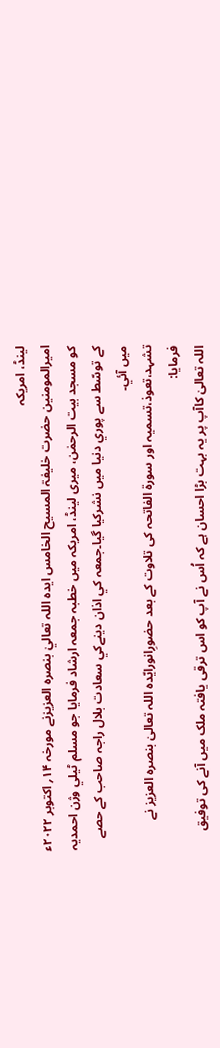لینڈ، امریکہ
اميرالمومنين حضرت خليفۃ المسيح الخامس ايدہ اللہ تعاليٰ بنصرہ العزيزنے مورخہ ۱۴؍ اکتوبر ۲۰۲۲ء کو مسجد بیت الرحمٰن، میری لینڈ، امریکہ ميں خطبہ جمعہ ارشاد فرمايا جو مسلم ٹيلي وژن احمديہ کے توسّط سے پوري دنيا ميں نشرکيا گيا۔جمعہ کي اذان دينےکي سعادت بلال راجہ صاحب کے حصے ميں آئي۔
تشہد،تعوذ،تسمیہ اور سورة الفاتحہ کی تلاوت کے بعد حضورِانورایّدہ اللہ تعالیٰ بنصرہ العزیز نے فرمایا:
اللہ تعالیٰ کاآپ پر یہ بہت بڑا احسان ہے کہ اُس نے آپ کو اس ترقی یافتہ ملک میں آنے کی توفیق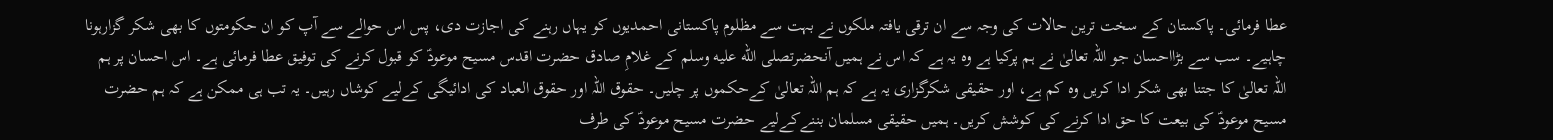عطا فرمائی۔ پاکستان کے سخت ترین حالات کی وجہ سے ان ترقی یافتہ ملکوں نے بہت سے مظلوم پاکستانی احمدیوں کو یہاں رہنے کی اجازت دی، پس اس حوالے سے آپ کو ان حکومتوں کا بھی شکر گزارہونا چاہیے۔ سب سے بڑااحسان جو اللہ تعالیٰ نے ہم پرکیا ہے وہ یہ ہے کہ اس نے ہمیں آنحضرتصلى الله عليه وسلم کے غلامِ صادق حضرت اقدس مسیح موعودؑ کو قبول کرنے کی توفیق عطا فرمائی ہے۔ اس احسان پر ہم اللہ تعالیٰ کا جتنا بھی شکر ادا کریں وہ کم ہے، اور حقیقی شکرگزاری یہ ہے کہ ہم اللہ تعالیٰ کےحکموں پر چلیں۔ حقوق اللہ اور حقوق العباد کی ادائیگی کےلیے کوشاں رہیں۔ یہ تب ہی ممکن ہے کہ ہم حضرت مسیح موعودؑ کی بیعت کا حق ادا کرنے کی کوشش کریں۔ ہمیں حقیقی مسلمان بننےکےلیے حضرت مسیح موعودؑ کی طرف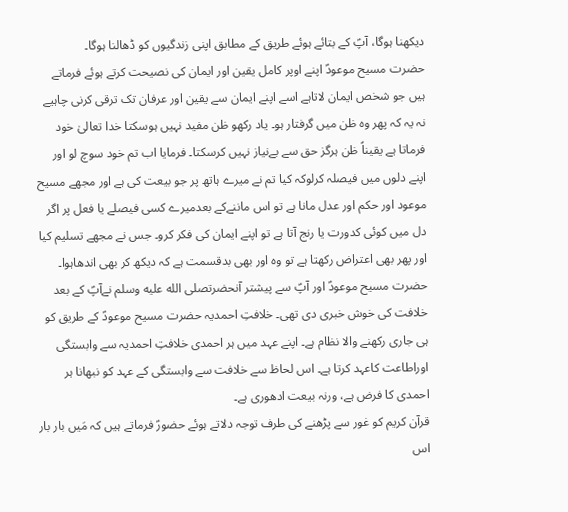دیکھنا ہوگا، آپؑ کے بتائے ہوئے طریق کے مطابق اپنی زندگیوں کو ڈھالنا ہوگا۔
حضرت مسیح موعودؑ اپنے اوپر کامل یقین اور ایمان کی نصیحت کرتے ہوئے فرماتے ہیں جو شخص ایمان لاتاہے اسے اپنے ایمان سے یقین اور عرفان تک ترقی کرنی چاہیے نہ یہ کہ پھر وہ ظن میں گرفتار ہو۔ یاد رکھو ظن مفید نہیں ہوسکتا خدا تعالیٰ خود فرماتا ہے یقیناً ظن ہرگز حق سے بےنیاز نہیں کرسکتا۔ فرمایا اب تم خود سوچ لو اور اپنے دلوں میں فیصلہ کرلوکہ کیا تم نے میرے ہاتھ پر جو بیعت کی ہے اور مجھے مسیح موعود اور حکم اور عدل مانا ہے تو اس ماننےکے بعدمیرے کسی فیصلے یا فعل پر اگر دل میں کوئی کدورت یا رنج آتا ہے تو اپنے ایمان کی فکر کرو۔ جس نے مجھے تسلیم کیا اور پھر بھی اعتراض رکھتا ہے تو وہ اور بھی بدقسمت ہے کہ دیکھ کر بھی اندھاہوا۔
حضرت مسیح موعودؑ اور آپؑ سے پیشتر آنحضرتصلى الله عليه وسلم نےآپؑ کے بعد خلافت کی خوش خبری دی تھی۔ خلافتِ احمدیہ حضرت مسیح موعودؑ کے طریق کو ہی جاری رکھنے والا نظام ہے۔ اپنے عہد میں ہر احمدی خلافتِ احمدیہ سے وابستگی اوراطاعت کاعہد کرتا ہے۔ اس لحاظ سے خلافت سے وابستگی کے عہد کو نبھانا ہر احمدی کا فرض ہے، ورنہ بیعت ادھوری ہے۔
قرآن کریم کو غور سے پڑھنے کی طرف توجہ دلاتے ہوئے حضورؑ فرماتے ہیں کہ مَیں بار بار اس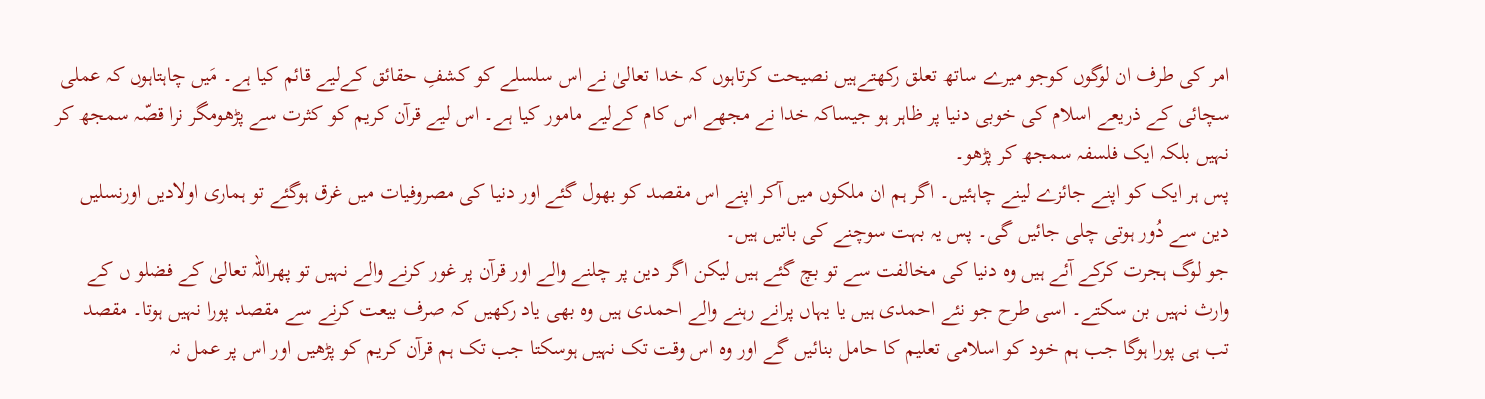امر کی طرف ان لوگوں کوجو میرے ساتھ تعلق رکھتےہیں نصیحت کرتاہوں کہ خدا تعالیٰ نے اس سلسلے کو کشفِ حقائق کےلیے قائم کیا ہے۔ مَیں چاہتاہوں کہ عملی سچائی کے ذریعے اسلام کی خوبی دنیا پر ظاہر ہو جیساکہ خدا نے مجھے اس کام کےلیے مامور کیا ہے۔ اس لیے قرآن کریم کو کثرت سے پڑھومگر نرا قصّہ سمجھ کر نہیں بلکہ ایک فلسفہ سمجھ کر پڑھو۔
پس ہر ایک کو اپنے جائزے لینے چاہئیں۔ اگر ہم ان ملکوں میں آکر اپنے اس مقصد کو بھول گئے اور دنیا کی مصروفیات میں غرق ہوگئے تو ہماری اولادیں اورنسلیں دین سے دُور ہوتی چلی جائیں گی۔ پس یہ بہت سوچنے کی باتیں ہیں۔
جو لوگ ہجرت کرکے آئے ہیں وہ دنیا کی مخالفت سے تو بچ گئے ہیں لیکن اگر دین پر چلنے والے اور قرآن پر غور کرنے والے نہیں تو پھراللہ تعالیٰ کے فضلو ں کے وارث نہیں بن سکتے۔ اسی طرح جو نئے احمدی ہیں یا یہاں پرانے رہنے والے احمدی ہیں وہ بھی یاد رکھیں کہ صرف بیعت کرنے سے مقصد پورا نہیں ہوتا۔ مقصد تب ہی پورا ہوگا جب ہم خود کو اسلامی تعلیم کا حامل بنائیں گے اور وہ اس وقت تک نہیں ہوسکتا جب تک ہم قرآن کریم کو پڑھیں اور اس پر عمل نہ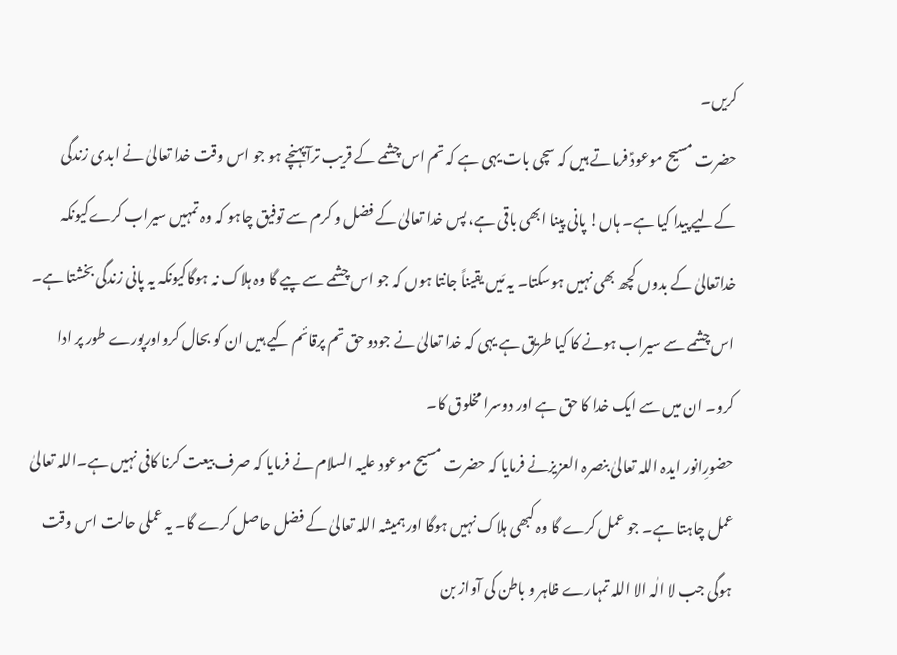کریں۔
حضرت مسیح موعودؑ فرماتے ہیں کہ سچی بات یہی ہے کہ تم اس چشمے کے قریب ترآپہنچے ہو جو اس وقت خدا تعالیٰ نے ابدی زندگی کےلیے پیدا کیا ہے۔ ہاں! پانی پینا ابھی باقی ہے، پس خدا تعالیٰ کے فضل و کرم سے توفیق چاہو کہ وہ تمہیں سیراب کرےکیونکہ خداتعالیٰ کے بدوں کچھ بھی نہیں ہوسکتا۔ یہ مَیں یقیناً جانتا ہوں کہ جو اس چشمے سے پیے گا وہ ہلاک نہ ہوگاکیونکہ یہ پانی زندگی بخشتا ہے۔ اس چشمے سے سیراب ہونے کا کیا طریق ہے یہی کہ خدا تعالیٰ نے جودو حق تم پرقائم کیے ہیں ان کو بحال کرواورپورے طور پر ادا کرو۔ ان میں سے ایک خدا کا حق ہے اور دوسرا مخلوق کا۔
حضورِانور ایدہ اللہ تعالیٰ بنصرہ العزیزنے فرمایا کہ حضرت مسیح موعود علیہ السلام نے فرمایا کہ صرف بیعت کرنا کافی نہیں ہے۔اللہ تعالیٰ عمل چاہتا ہے۔ جو عمل کرے گا وہ کبھی ہلاک نہیں ہوگا اورہمیشہ اللہ تعالیٰ کے فضل حاصل کرے گا۔ یہ عملی حالت اس وقت ہوگی جب لا الٰہ الا اللہ تمہارے ظاہر و باطن کی آواز بن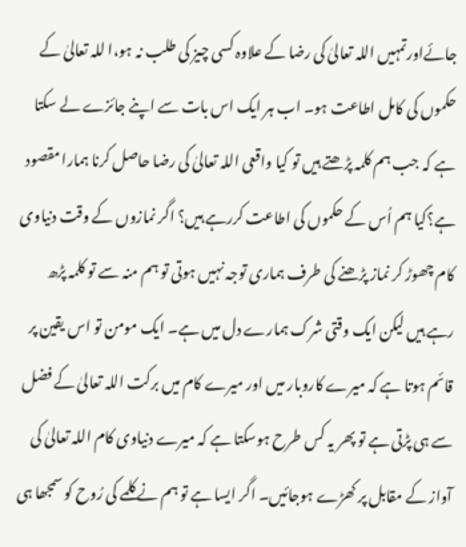جائےاورتمہیں اللہ تعالیٰ کی رضا کے علاوہ کسی چیز کی طلب نہ ہو،ا للہ تعالیٰ کے حکموں کی کامل اطاعت ہو۔ اب ہر ایک اس بات سے اپنے جائزے لے سکتا ہے کہ جب ہم کلمہ پڑھتے ہیں تو کیا واقعی اللہ تعالیٰ کی رضا حاصل کرنا ہمارا مقصود ہے؟کیا ہم اُس کے حکموں کی اطاعت کررہے ہیں؟ اگر نمازوں کے وقت دنیاوی کام چھوڑ کر نماز پڑھنے کی طرف ہماری توجہ نہیں ہوتی تو ہم منہ سے تو کلمہ پڑھ رہے ہیں لیکن ایک وقتی شرک ہمارے دل میں ہے۔ ایک مومن تو اس یقین پر قائم ہوتا ہے کہ میرے کاروبار میں اور میرے کام میں برکت اللہ تعالیٰ کے فضل سے ہی پڑتی ہے تو پھر یہ کس طرح ہوسکتا ہے کہ میرے دنیاوی کام اللہ تعالیٰ کی آواز کے مقابل پر کھڑے ہوجائیں۔ اگر ایسا ہے تو ہم نے کلمے کی رُوح کو سمجھا ہی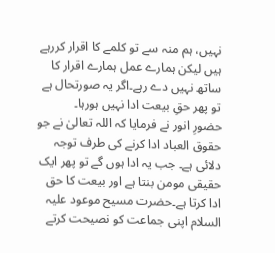نہیں، ہم منہ سے تو کلمے کا اقرار کررہے ہیں لیکن ہمارے عمل ہمارے اقرار کا ساتھ نہیں دے رہے۔اگر یہ صورتحال ہے تو پھر حقِ بیعت ادا نہیں ہورہا۔
حضورِ انور نے فرمایا کہ اللہ تعالیٰ نے جو حقوق العباد ادا کرنے کی طرف توجہ دلائی ہے۔ جب یہ ادا ہوں گے تو پھر ایک حقیقی مومن بنتا ہے اور بیعت کا حق ادا کرتا ہے۔حضرت مسیح موعود علیہ السلام اپنی جماعت کو نصیحت کرتے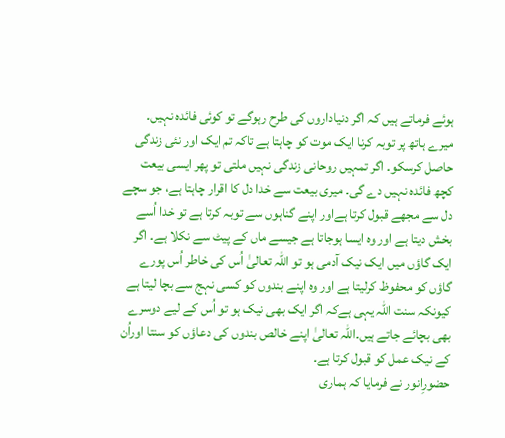ہوئے فرماتے ہیں کہ اگر دنیاداروں کی طرح رہوگے تو کوئی فائدہ نہیں۔ میرے ہاتھ پر توبہ کرنا ایک موت کو چاہتا ہے تاکہ تم ایک اور نئی زندگی حاصل کرسکو۔ اگر تمہیں روحانی زندگی نہیں ملتی تو پھر ایسی بیعت کچھ فائدہ نہیں دے گی۔ میری بیعت سے خدا دل کا اقرار چاہتا ہے، جو سچے دل سے مجھے قبول کرتا ہےاور اپنے گناہوں سے توبہ کرتا ہے تو خدا اُسے بخش دیتا ہے اور وہ ایسا ہوجاتا ہے جیسے ماں کے پیٹ سے نکلا ہے۔ اگر ایک گاؤں میں ایک نیک آدمی ہو تو اللہ تعالیٰ اُس کی خاطر اُس پورے گاؤں کو محفوظ کرلیتا ہے اور وہ اپنے بندوں کو کسی نہج سے بچا لیتا ہے کیونکہ سنت اللہ یہی ہےکہ اگر ایک بھی نیک ہو تو اُس کے لیے دوسرے بھی بچائے جاتے ہیں۔اللہ تعالیٰ اپنے خالص بندوں کی دعاؤں کو سنتا اوراُن کے نیک عمل کو قبول کرتا ہے۔
حضورِانور نے فرمایا کہ ہماری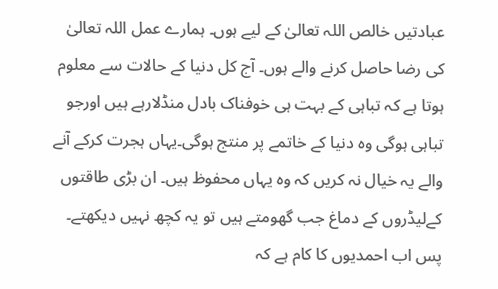عبادتیں خالص اللہ تعالیٰ کے لیے ہوں۔ ہمارے عمل اللہ تعالیٰ کی رضا حاصل کرنے والے ہوں۔ آج کل دنیا کے حالات سے معلوم ہوتا ہے کہ تباہی کے بہت ہی خوفناک بادل منڈلارہے ہیں اورجو تباہی ہوگی وہ دنیا کے خاتمے پر منتج ہوگی۔یہاں ہجرت کرکے آنے والے یہ خیال نہ کریں کہ وہ یہاں محفوظ ہیں۔ ان بڑی طاقتوں کےلیڈروں کے دماغ جب گھومتے ہیں تو یہ کچھ نہیں دیکھتے۔ پس اب احمدیوں کا کام ہے کہ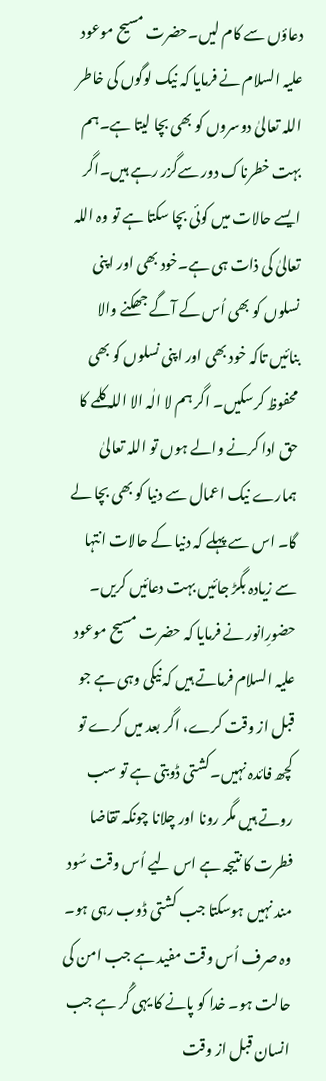دعاؤں سے کام لیں۔حضرت مسیح موعود علیہ السلام نے فرمایا کہ نیک لوگوں کی خاطر اللہ تعالیٰ دوسروں کو بھی بچا لیتا ہے۔ہم بہت خطرناک دور سےگزر رہے ہیں۔اگر ایسے حالات میں کوئی بچا سکتا ہے تو وہ اللہ تعالیٰ کی ذات ہی ہے۔خود بھی اور اپنی نسلوں کو بھی اُس کے آگے جھکنے والا بنائیں تاکہ خود بھی اور اپنی نسلوں کو بھی محفوظ کرسکیں۔ اگر ہم لا الٰہ الا اللہ کلمے کا حق ادا کرنے والے ہوں تو اللہ تعالیٰ ہمارے نیک اعمال سے دنیا کو بھی بچا لے گا۔ اس سے پہلے کہ دنیا کے حالات انتہا سے زیادہ بگڑ جائیں بہت دعائیں کریں۔
حضورِانور نے فرمایا کہ حضرت مسیح موعود علیہ السلام فرماتے ہیں کہ نیکی وہی ہے جو قبل از وقت کرے، اگر بعد میں کرے تو کچھ فائدہ نہیں۔کشتی ڈوبتی ہے تو سب روتے ہیں مگر رونا اور چلانا چونکہ تقاضا فطرت کا نتیجہ ہے اس لیے اُس وقت سُود مند نہیں ہوسکتا جب کشتی ڈوب رہی ہو۔ وہ صرف اُس وقت مفید ہے جب امن کی حالت ہو۔ خدا کو پانے کا یہی گُر ہے جب انسان قبل از وقت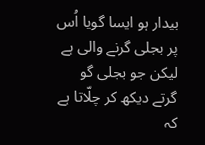بیدار ہو ایسا گویا اُس پر بجلی گرنے والی ہے لیکن جو بجلی گو گرتے دیکھ کر چلّاتا ہے کہ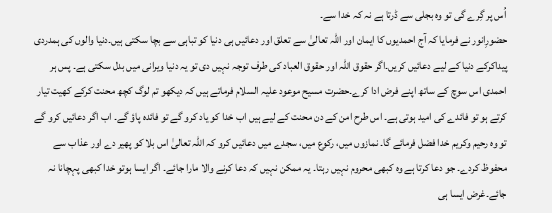اُس پر گِرے گی تو وہ بجلی سے ڈرتا ہے نہ کہ خدا سے۔
حضورِانور نے فرمایا کہ آج احمدیوں کا ایمان اور اللہ تعالیٰ سے تعلق اور دعائیں ہی دنیا کو تباہی سے بچا سکتی ہیں۔دنیا والوں کی ہمدردی پیداکرکے دنیا کے لیے دعائیں کریں۔اگر حقوق اللہ اور حقوق العباد کی طرف توجہ نہیں دی تو یہ دنیا ویرانی میں بدل سکتی ہے۔ پس ہر احمدی اس سوچ کے ساتھ اپنے فرض ادا کرے۔حضرت مسیح موعود علیہ السلام فرماتے ہیں کہ دیکھو تم لوگ کچھ محنت کرکے کھیت تیار کرتے ہو تو فائدے کی امید ہوتی ہے۔ اس طرح امن کے دن محنت کے لیے ہیں اب خدا کو یاد کرو گے تو فائدہ پاؤ گے۔ اب اگر دعائیں کرو گے تو وہ رحیم وکریم خدا فضل فرمائے گا۔ نمازوں میں، رکوع میں، سجدے میں دعائیں کرو کہ اللہ تعالیٰ اس بلا کو پھیر دے اور عذاب سے محفوظ کردے۔ جو دعا کرتا ہے وہ کبھی محروم نہیں رہتا۔ یہ ممکن نہیں کہ دعا کرنے والا مارا جائے۔ اگر ایسا ہوتو خدا کبھی پہچانا نہ جائے۔غرض ایسا ہی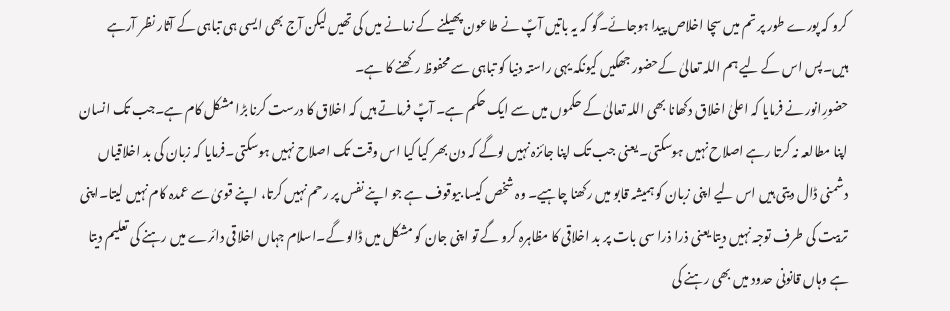کرو کہ پورے طور پر تم میں سچا اخلاص پیدا ہوجائے۔گو کہ یہ باتیں آپؑ نے طاعون پھیلنے کے زمانے میں کی تھیں لیکن آج بھی ایسی ہی تباہی کے آثار نظر آرہے ہیں۔پس اس کے لیے ہم اللہ تعالیٰ کےحضور جھکیں کیونکہ یہی راستہ دنیا کو تباہی سے محفوظ رکھنے کا ہے۔
حضورِانور نے فرمایا کہ اعلیٰ اخلاق دکھانا بھی اللہ تعالیٰ کے حکموں میں سے ایک حکم ہے۔ آپؑ فرماتے ہیں کہ اخلاق کا درست کرنا بڑا مشکل کام ہے۔جب تک انسان اپنا مطالعہ نہ کرتا رہے اصلاح نہیں ہوسکتی۔ یعنی جب تک اپنا جائزہ نہیں لوگے کہ دن بھر کیا کیا اس وقت تک اصلاح نہیں ہوسکتی۔فرمایا کہ زبان کی بد اخلاقیاں دشمنی ڈال دیتی ہیں اس لیے اپنی زبان کو ہمیشہ قابو میں رکھنا چاہیے۔ وہ شخص کیسا بیوقوف ہے جو اپنے نفس پر رحم نہیں کرتا، اپنے قویٰ سے عمدہ کام نہیں لیتا۔اپنی تربیت کی طرف توجہ نہیں دیتا یعنی ذرا ذرا سی بات پر بد اخلاقی کا مظاہرہ کرو گے تو اپنی جان کو مشکل میں ڈالو گے۔اسلام جہاں اخلاقی دائرے میں رہنے کی تعلیم دیتا ہے وہاں قانونی حدود میں بھی رہنے کی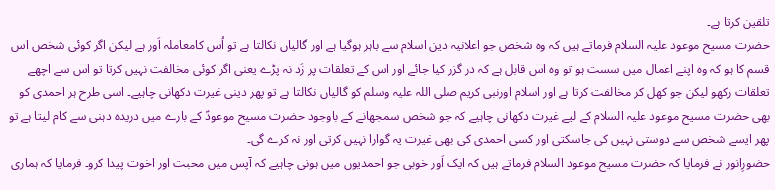تلقین کرتا ہے۔
حضرت مسیح موعود علیہ السلام فرماتے ہیں کہ وہ شخص جو اعلانیہ دین اسلام سے باہر ہوگیا ہے اور گالیاں نکالتا ہے تو اُس کامعاملہ اَور ہے لیکن اگر کوئی شخص اس قسم کا ہو کہ وہ اپنے اعمال میں سست ہو تو وہ اس قابل ہے کہ در گزر کیا جائے اور اس کے تعلقات پر زَد نہ پڑے یعنی اگر کوئی مخالفت نہیں کرتا تو اس سے اچھے تعلقات رکھو لیکن جو کھل کر مخالفت کرتا ہے اور اسلام اورنبی کریم صلی اللہ علیہ وسلم کو گالیاں نکالتا ہے تو پھر دینی غیرت دکھانی چاہیے۔ اسی طرح ہر احمدی کو بھی حضرت مسیح موعود علیہ السلام کے لیے غیرت دکھانی چاہیے کہ جو شخص سمجھانے کے باوجود حضرت مسیح موعودؑ کے بارے میں دریدہ دہنی سے کام لیتا ہے تو پھر ایسے شخص سے دوستی نہیں کی جاسکتی اور کسی احمدی کی بھی غیرت یہ گوارا نہیں کرتی اور نہ کرے گی۔
حضورِانور نے فرمایا کہ حضرت مسیح موعود السلام فرماتے ہیں کہ ایک اَور خوبی جو احمدیوں میں ہونی چاہیے کہ آپس میں محبت اور اخوت پیدا کرو۔ فرمایا کہ ہماری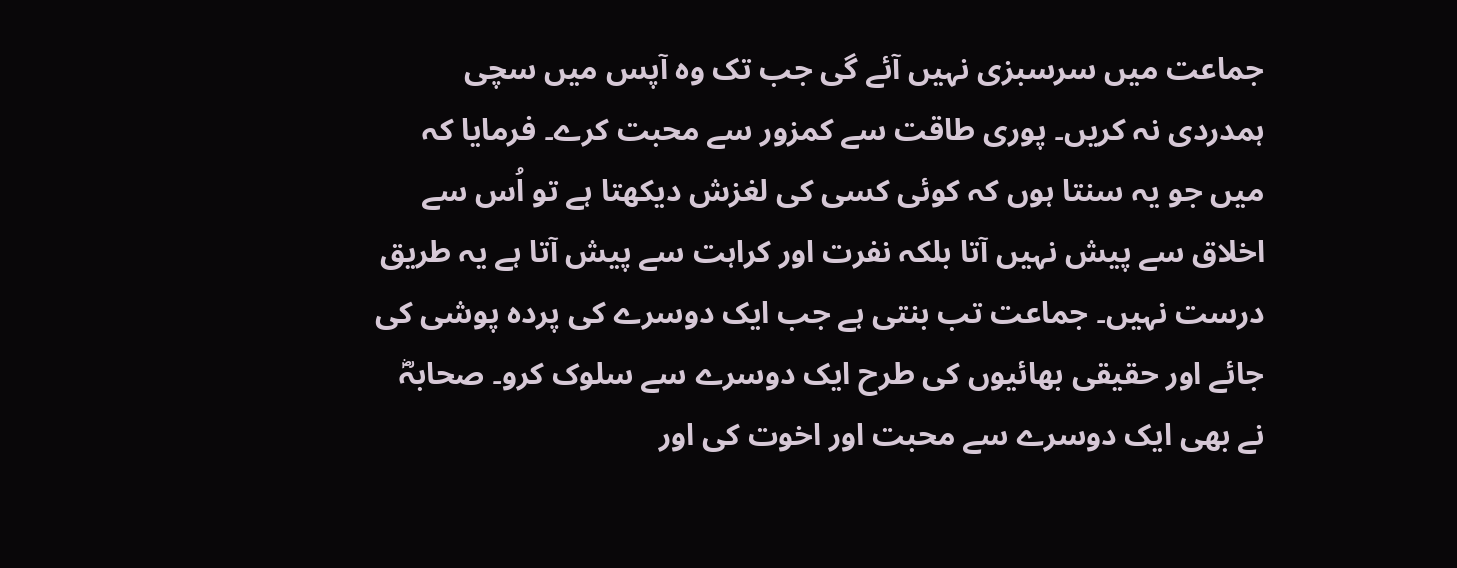جماعت میں سرسبزی نہیں آئے گی جب تک وہ آپس میں سچی ہمدردی نہ کریں۔ پوری طاقت سے کمزور سے محبت کرے۔ فرمایا کہ میں جو یہ سنتا ہوں کہ کوئی کسی کی لغزش دیکھتا ہے تو اُس سے اخلاق سے پیش نہیں آتا بلکہ نفرت اور کراہت سے پیش آتا ہے یہ طریق درست نہیں۔ جماعت تب بنتی ہے جب ایک دوسرے کی پردہ پوشی کی جائے اور حقیقی بھائیوں کی طرح ایک دوسرے سے سلوک کرو۔ صحابہؓ نے بھی ایک دوسرے سے محبت اور اخوت کی اور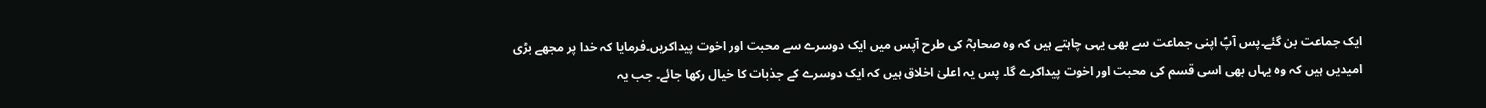ایک جماعت بن گئے۔پس آپؑ اپنی جماعت سے بھی یہی چاہتے ہیں کہ وہ صحابہؓ کی طرح آپس میں ایک دوسرے سے محبت اور اخوت پیداکریں۔فرمایا کہ خدا پر مجھے بڑی امیدیں ہیں کہ وہ یہاں بھی اسی قسم کی محبت اور اخوت پیداکرے گا۔ پس یہ اعلیٰ اخلاق ہیں کہ ایک دوسرے کے جذبات کا خیال رکھا جائے۔ جب یہ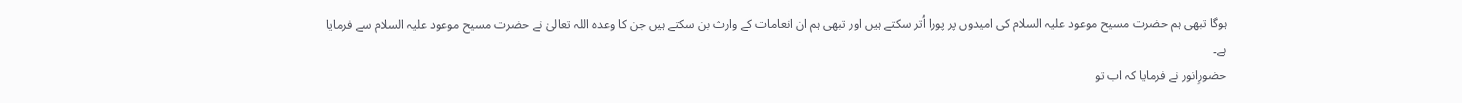ہوگا تبھی ہم حضرت مسیح موعود علیہ السلام کی امیدوں پر پورا اُتر سکتے ہیں اور تبھی ہم ان انعامات کے وارث بن سکتے ہیں جن کا وعدہ اللہ تعالیٰ نے حضرت مسیح موعود علیہ السلام سے فرمایا ہے۔
حضورِانور نے فرمایا کہ اب تو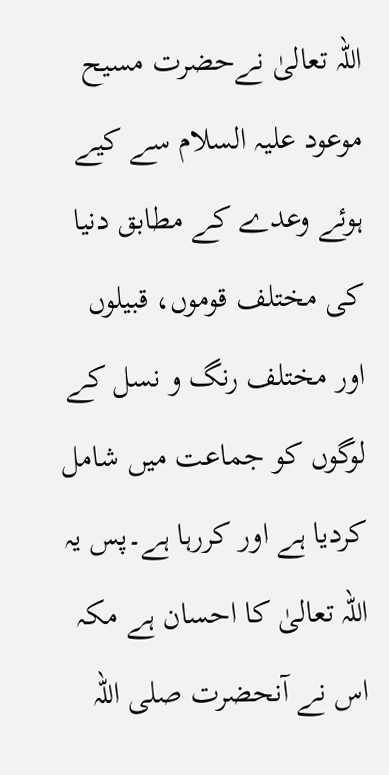اللہ تعالیٰ نےحضرت مسیح موعود علیہ السلام سے کیے ہوئے وعدے کے مطابق دنیا کی مختلف قوموں، قبیلوں اور مختلف رنگ و نسل کے لوگوں کو جماعت میں شامل کردیا ہے اور کررہا ہے۔پس یہ اللہ تعالیٰ کا احسان ہے مکہ اس نے آنحضرت صلی اللہ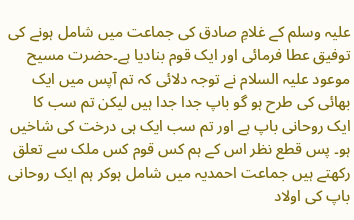علیہ وسلم کے غلامِ صادق کی جماعت میں شامل ہونے کی توفیق عطا فرمائی اور ایک قوم بنادیا ہے۔حضرت مسیح موعود علیہ السلام نے توجہ دلائی کہ تم آپس میں ایک بھائی کی طرح ہو گو باپ جدا جدا ہیں لیکن تم سب کا ایک روحانی باپ ہے اور تم سب ایک ہی درخت کی شاخیں ہو۔ پس قطع نظر اس کے ہم کس قوم کس ملک سے تعلق رکھتے ہیں جماعت احمدیہ میں شامل ہوکر ہم ایک روحانی باپ کی اولاد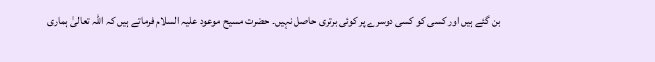بن گئے ہیں اور کسی کو کسی دوسرے پر کوئی برتری حاصل نہیں۔ حضرت مسیح موعود علیہ السلام فرماتے ہیں کہ اللہ تعالیٰ ہماری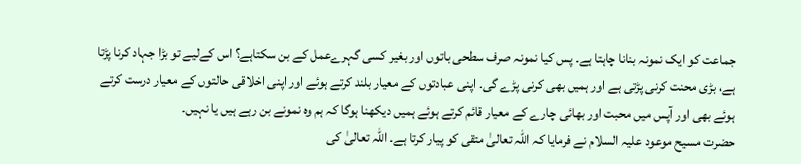جماعت کو ایک نمونہ بنانا چاہتا ہے۔ پس کیا نمونہ صرف سطحی باتوں اور بغیر کسی گہرےعمل کے بن سکتاہے؟ اس کےلیے تو بڑا جہاد کرنا پڑتا ہے، بڑی محنت کرنی پڑتی ہے اور ہمیں بھی کرنی پڑے گی۔ اپنی عبادتوں کے معیار بلند کرتے ہوئے اور اپنی اخلاقی حالتوں کے معیار درست کرتے ہوئے بھی اور آپس میں محبت اور بھائی چارے کے معیار قائم کرتے ہوئے ہمیں دیکھنا ہوگا کہ ہم وہ نمونے بن رہے ہیں یا نہیں۔
حضرت مسیح موعود علیہ السلام نے فرمایا کہ اللہ تعالیٰ متقی کو پیار کرتا ہے۔ اللہ تعالیٰ کی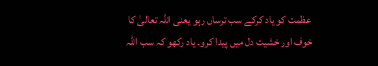عظمت کو یاد کرکے سب ترساں رہو یعنی اللہ تعالیٰ کا خوف اور خشیت دل میں پیدا کرو۔ یاد رکھو کہ سب اللہ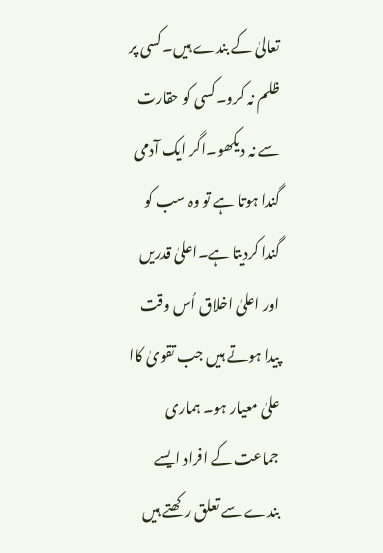تعالیٰ کے بندے ہیں۔کسی پر ظلم نہ کرو۔کسی کو حقارت سے نہ دیکھو۔اگر ایک آدمی گندا ہوتا ہے تو وہ سب کو گندا کردیتا ہے۔اعلیٰ قدریں اور اعلیٰ اخلاق اُس وقت پیدا ہوتے ہیں جب تقویٰ کاا علیٰ معیار ہو۔ ہماری جماعت کے افراد ایسے بندے سے تعلق رکھتے ہیں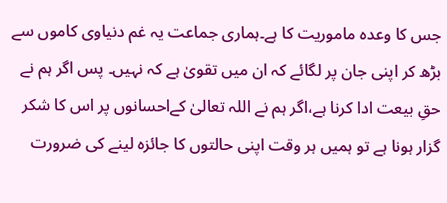جس کا وعدہ ماموریت کا ہے۔ہماری جماعت یہ غم دنیاوی کاموں سے بڑھ کر اپنی جان پر لگائے کہ ان میں تقویٰ ہے کہ نہیں۔ پس اگر ہم نے حقِ بیعت ادا کرنا ہے،اگر ہم نے اللہ تعالیٰ کےاحسانوں پر اس کا شکر گزار ہونا ہے تو ہمیں ہر وقت اپنی حالتوں کا جائزہ لینے کی ضرورت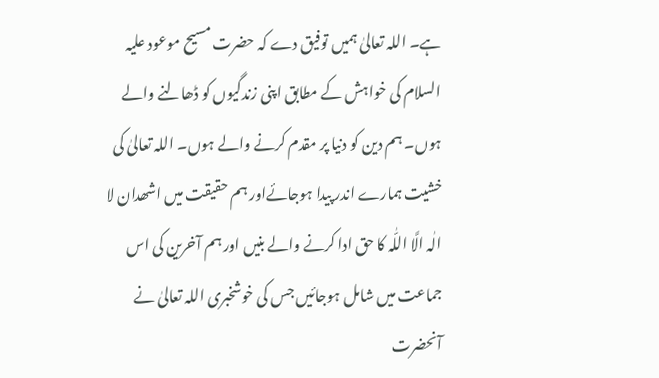ہے۔ اللہ تعالیٰ ہمیں توفیق دے کہ حضرت مسیح موعود علیہ السلام کی خواہش کے مطابق اپنی زندگیوں کو ڈھالنے والے ہوں۔ ہم دین کو دنیا پر مقدم کرنے والے ہوں۔ اللہ تعالیٰ کی خشیت ہمارے اندر پیدا ہوجائےاور ہم حقیقت میں اشھدان لا الٰہ الَّا اللّٰہ کا حق ادا کرنے والے بنیں اور ہم آخرین کی اس جماعت میں شامل ہوجائیں جس کی خوشخبری اللہ تعالیٰ نے آنحضرت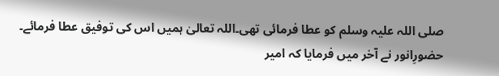صلی اللہ علیہ وسلم کو عطا فرمائی تھی۔اللہ تعالیٰ ہمیں اس کی توفیق عطا فرمائے۔
حضورِانور نے آخر میں فرمایا کہ امیر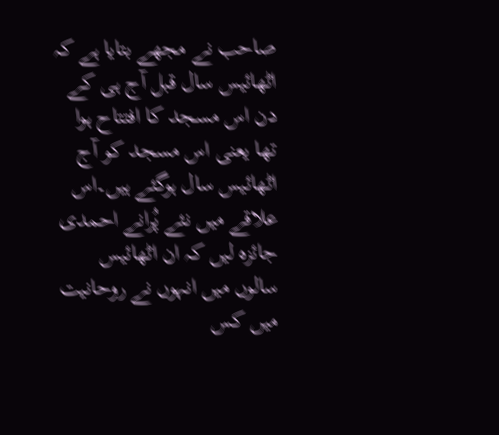صاحب نے مجھے بتایا ہے کہ اٹھائیس سال قبل آج ہی کے دن اس مسجد کا افتتاح ہوا تھا یعنی اس مسجد کو آج اٹھائیس سال ہوگئے ہیں۔اس علاقے میں نئے پُرانے احمدی جائزہ لیں کہ ان اٹھائیس سالوں میں انہوں نے روحانیت میں کس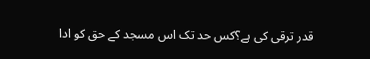قدر ترقی کی ہے؟کس حد تک اس مسجد کے حق کو ادا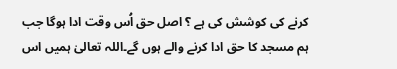کرنے کی کوشش کی ہے ؟ اصل حق اُس وقت ادا ہوگا جب ہم مسجد کا حق ادا کرنے والے ہوں گے۔اللہ تعالیٰ ہمیں اس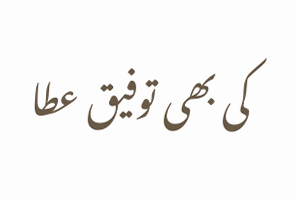کی بھی توفیق عطا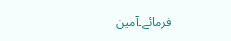فرمائے۔آمین